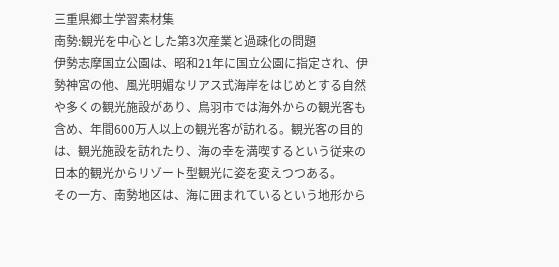三重県郷土学習素材集
南勢:観光を中心とした第3次産業と過疎化の問題
伊勢志摩国立公園は、昭和21年に国立公園に指定され、伊勢神宮の他、風光明媚なリアス式海岸をはじめとする自然や多くの観光施設があり、鳥羽市では海外からの観光客も含め、年間600万人以上の観光客が訪れる。観光客の目的は、観光施設を訪れたり、海の幸を満喫するという従来の日本的観光からリゾート型観光に姿を変えつつある。
その一方、南勢地区は、海に囲まれているという地形から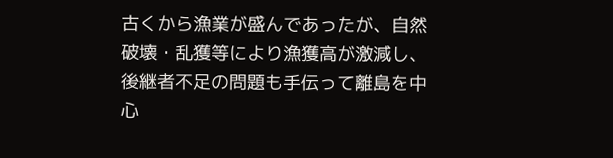古くから漁業が盛んであったが、自然破壊・乱獲等により漁獲高が激減し、後継者不足の問題も手伝って離島を中心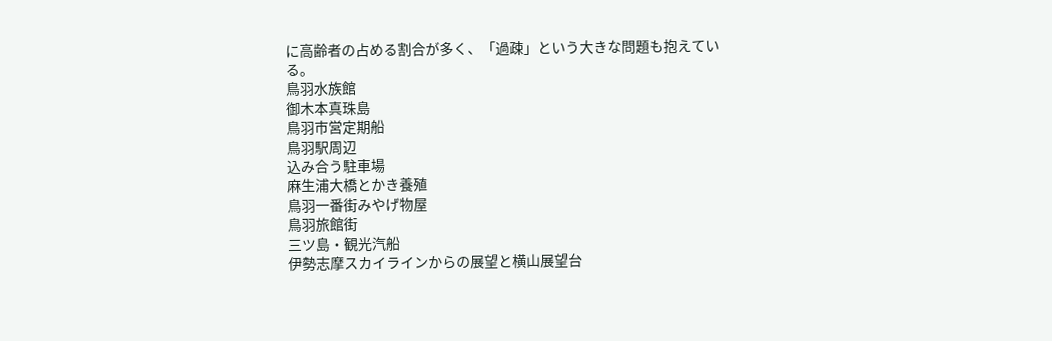に高齢者の占める割合が多く、「過疎」という大きな問題も抱えている。
鳥羽水族館
御木本真珠島
鳥羽市営定期船
鳥羽駅周辺
込み合う駐車場
麻生浦大橋とかき養殖
鳥羽一番街みやげ物屋
鳥羽旅館街
三ツ島・観光汽船
伊勢志摩スカイラインからの展望と横山展望台